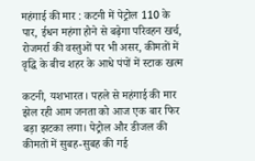महंगाई की मार : कटनी में पेट्रोल 110 के पार, ईधन महंगा होने से बढ़ेगा परिवहन खर्च, रोजमर्रा की वस्तुओं पर भी असर, कीमतों में वृद्धि के बीच शहर के आधे पंपों में स्टाक खत्म

कटनी, यशभारत। पहले से महंगाई की मार झेल रही आम जनता को आज एक बार फिर बड़ा झटका लगा। पेट्रोल और डीजल की कीमतों में सुबह-सुबह की गई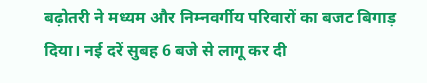बढ़ोतरी ने मध्यम और निम्नवर्गीय परिवारों का बजट बिगाड़ दिया। नई दरें सुबह 6 बजे से लागू कर दी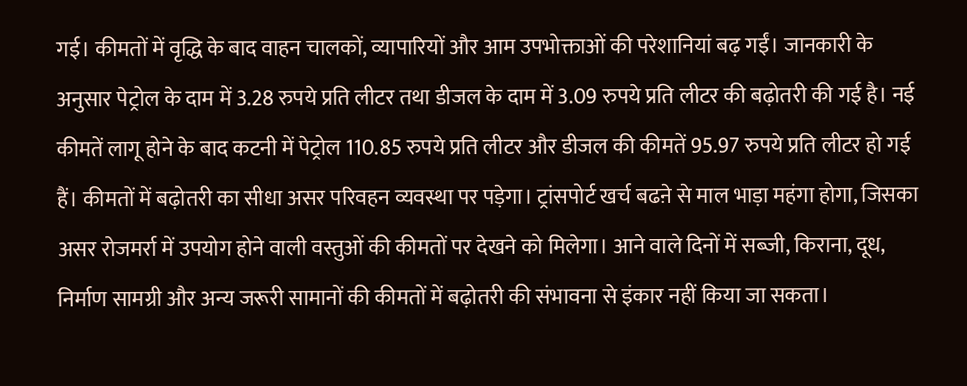गई। कीमतों में वृद्धि के बाद वाहन चालकों, व्यापारियों और आम उपभोक्ताओं की परेशानियां बढ़ गईं। जानकारी के अनुसार पेट्रोल के दाम में 3.28 रुपये प्रति लीटर तथा डीजल के दाम में 3.09 रुपये प्रति लीटर की बढ़ोतरी की गई है। नई कीमतें लागू होने के बाद कटनी में पेट्रोल 110.85 रुपये प्रति लीटर और डीजल की कीमतें 95.97 रुपये प्रति लीटर हो गई हैं। कीमतों में बढ़ोतरी का सीधा असर परिवहन व्यवस्था पर पड़ेगा। ट्रांसपोर्ट खर्च बढऩे से माल भाड़ा महंगा होगा, जिसका असर रोजमर्रा में उपयोग होने वाली वस्तुओं की कीमतों पर देखने को मिलेगा। आने वाले दिनों में सब्जी, किराना, दूध, निर्माण सामग्री और अन्य जरूरी सामानों की कीमतों में बढ़ोतरी की संभावना से इंकार नहीं किया जा सकता।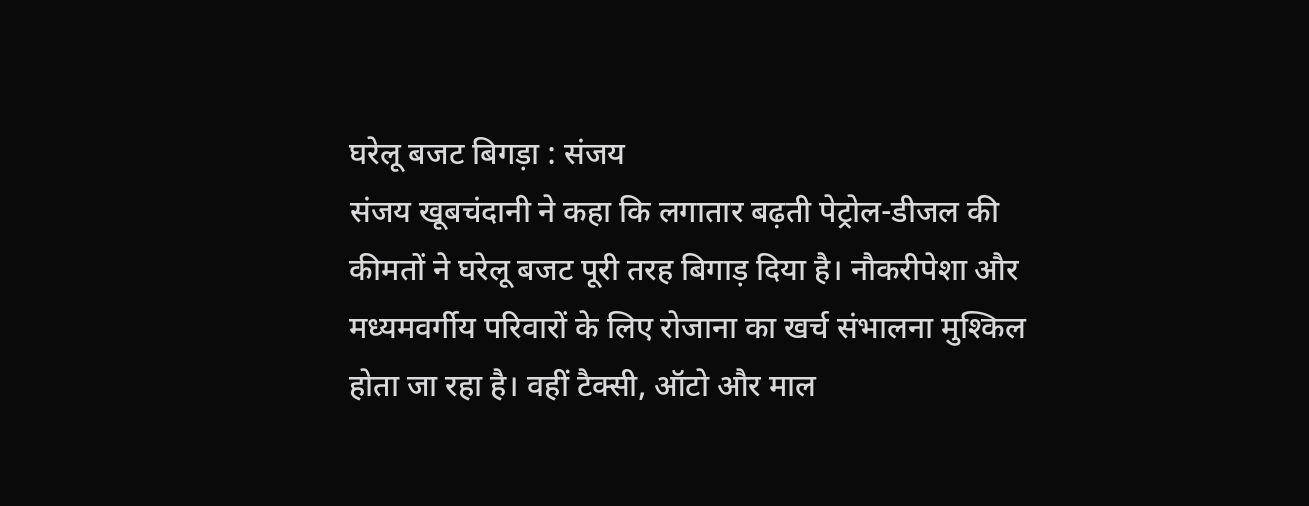घरेलू बजट बिगड़ा : संजय
संजय खूबचंदानी ने कहा कि लगातार बढ़ती पेट्रोल-डीजल की कीमतों ने घरेलू बजट पूरी तरह बिगाड़ दिया है। नौकरीपेशा और मध्यमवर्गीय परिवारों के लिए रोजाना का खर्च संभालना मुश्किल होता जा रहा है। वहीं टैक्सी, ऑटो और माल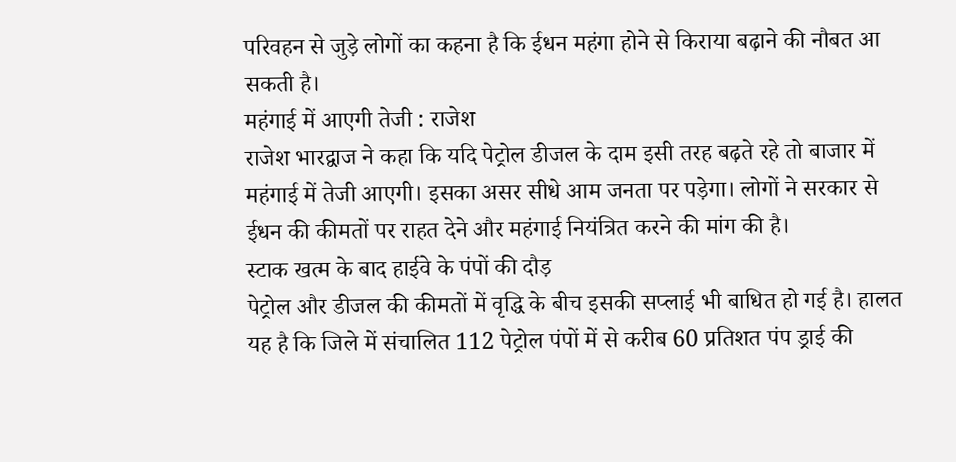परिवहन से जुड़े लोगों का कहना है कि ईधन महंगा होने से किराया बढ़ाने की नौबत आ सकती है।
महंगाई में आएगी तेजी : राजेश
राजेश भारद्वाज ने कहा कि यदि पेट्रोल डीजल के दाम इसी तरह बढ़ते रहे तो बाजार में महंगाई में तेजी आएगी। इसका असर सीधे आम जनता पर पड़ेगा। लोगों ने सरकार से ईधन की कीमतों पर राहत देने और महंगाई नियंत्रित करने की मांग की है।
स्टाक खत्म के बाद हाईवे के पंपों की दौड़
पेट्रोल और डीजल की कीमतों में वृद्धि के बीच इसकी सप्लाई भी बाधित हो गई है। हालत यह है कि जिले में संचालित 112 पेट्रोल पंपों में से करीब 60 प्रतिशत पंप ड्राई की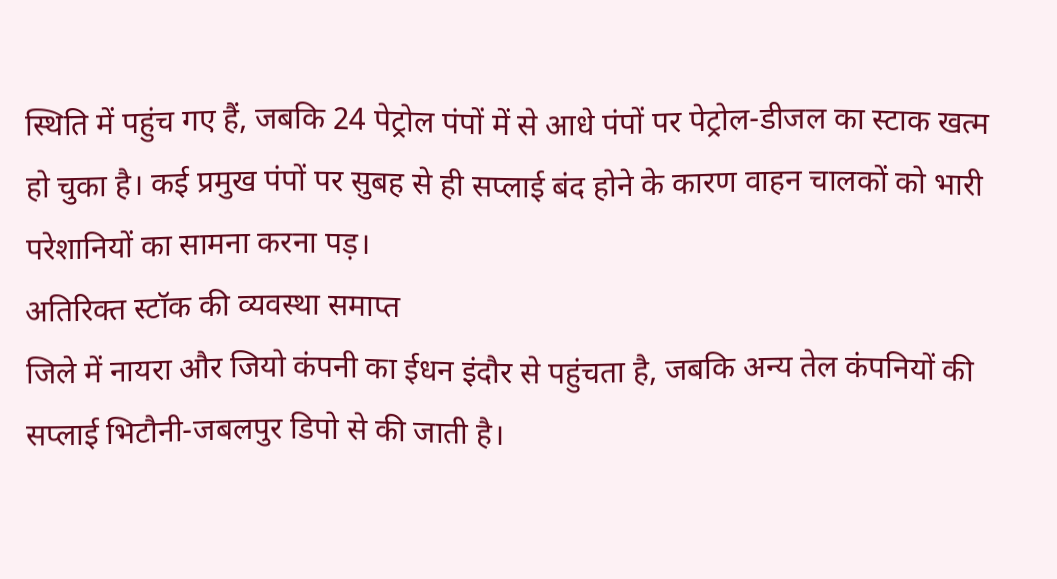स्थिति में पहुंच गए हैं, जबकि 24 पेट्रोल पंपों में से आधे पंपों पर पेट्रोल-डीजल का स्टाक खत्म हो चुका है। कई प्रमुख पंपों पर सुबह से ही सप्लाई बंद होने के कारण वाहन चालकों को भारी परेशानियों का सामना करना पड़।
अतिरिक्त स्टॉक की व्यवस्था समाप्त
जिले में नायरा और जियो कंपनी का ईधन इंदौर से पहुंचता है, जबकि अन्य तेल कंपनियों की सप्लाई भिटौनी-जबलपुर डिपो से की जाती है।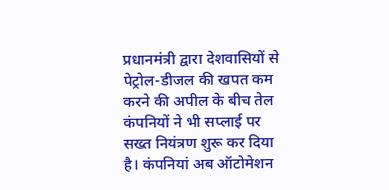प्रधानमंत्री द्वारा देशवासियों से पेट्रोल-डीजल की खपत कम करने की अपील के बीच तेल कंपनियों ने भी सप्लाई पर सख्त नियंत्रण शुरू कर दिया है। कंपनियां अब ऑटोमेशन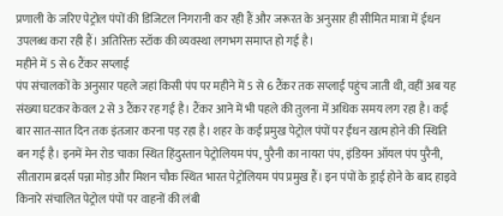प्रणाली के जरिए पेट्रोल पंपों की डिजिटल निगरानी कर रही हैं और जरूरत के अनुसार ही सीमित मात्रा में ईधन उपलब्ध करा रही हैं। अतिरिक्त स्टॉक की व्यवस्था लगभग समाप्त हो गई है।
महीने में 5 से 6 टैंकर सप्लाई
पंप संचालकों के अनुसार पहले जहां किसी पंप पर महीने में 5 से 6 टैंकर तक सप्लाई पहुंच जाती थी, वहीं अब यह संख्या घटकर केवल 2 से 3 टैंकर रह गई है। टैंकर आने में भी पहले की तुलना में अधिक समय लग रहा है। कई बार सात-सात दिन तक इंतजार करना पड़ रहा है। शहर के कई प्रमुख पेट्रोल पंपों पर ईंधन खत्म होने की स्थिति बन गई है। इनमें मेन रोड चाका स्थित हिंदुस्तान पेट्रोलियम पंप, पुरैनी का नायरा पंप, इंडियन ऑयल पंप पुरैनी, सीताराम ब्रदर्स पन्ना मोड़ और मिशन चौक स्थित भारत पेट्रोलियम पंप प्रमुख हैं। इन पंपों के ड्राई होने के बाद हाइवे किनारे संचालित पेट्रोल पंपों पर वाहनों की लंबी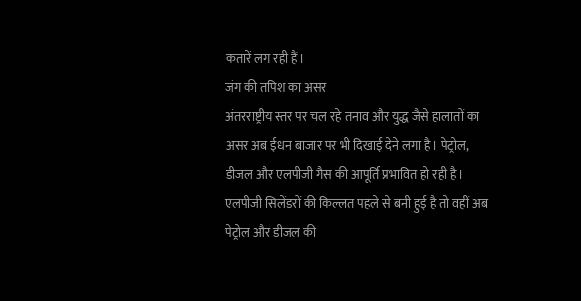कतारें लग रही हैं।
जंग की तपिश का असर
अंतरराष्ट्रीय स्तर पर चल रहे तनाव और युद्ध जैसे हालातों का असर अब ईधन बाजार पर भी दिखाई देने लगा है। पेट्रोल, डीजल और एलपीजी गैस की आपूर्ति प्रभावित हो रही है। एलपीजी सिलेंडरों की किल्लत पहले से बनी हुई है तो वहीं अब पेट्रोल और डीजल की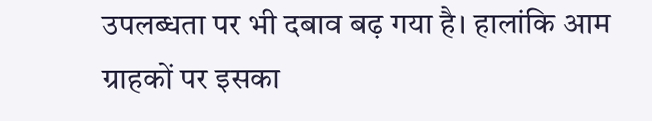उपलब्धता पर भी दबाव बढ़ गया है। हालांकि आम ग्राहकों पर इसका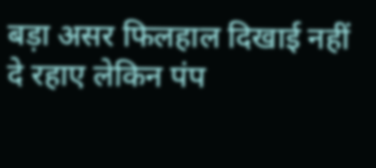बड़ा असर फिलहाल दिखाई नहीं दे रहाए लेकिन पंप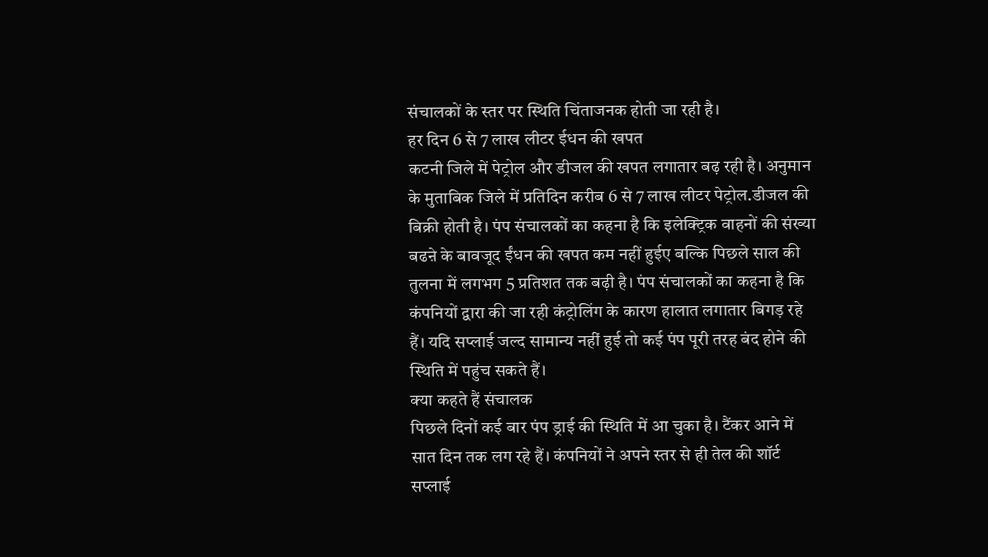संचालकों के स्तर पर स्थिति चिंताजनक होती जा रही है।
हर दिन 6 से 7 लाख लीटर ईधन की खपत
कटनी जिले में पेट्रोल और डीजल की खपत लगातार बढ़ रही है। अनुमान के मुताबिक जिले में प्रतिदिन करीब 6 से 7 लाख लीटर पेट्रोल.डीजल की बिक्री होती है। पंप संचालकों का कहना है कि इलेक्ट्रिक वाहनों की संख्या बढऩे के बावजूद ईंधन की खपत कम नहीं हुईए बल्कि पिछले साल की तुलना में लगभग 5 प्रतिशत तक बढ़ी है। पंप संचालकों का कहना है कि कंपनियों द्वारा की जा रही कंट्रोलिंग के कारण हालात लगातार बिगड़ रहे हैं। यदि सप्लाई जल्द सामान्य नहीं हुई तो कई पंप पूरी तरह बंद होने की स्थिति में पहुंच सकते हैं।
क्या कहते हैं संचालक
पिछले दिनों कई बार पंप ड्राई की स्थिति में आ चुका है। टैंकर आने में सात दिन तक लग रहे हैं। कंपनियों ने अपने स्तर से ही तेल की शॉर्ट सप्लाई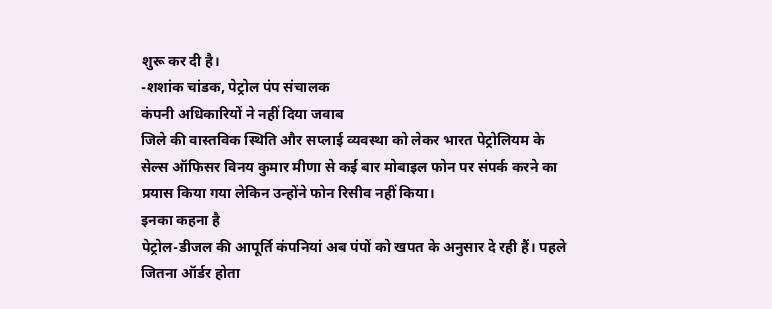शुरू कर दी है।
-शशांक चांडक, पेट्रोल पंप संचालक
कंपनी अधिकारियों ने नहीं दिया जवाब
जिले की वास्तविक स्थिति और सप्लाई व्यवस्था को लेकर भारत पेट्रोलियम के सेल्स ऑफिसर विनय कुमार मीणा से कई बार मोबाइल फोन पर संपर्क करने का प्रयास किया गया लेकिन उन्होंने फोन रिसीव नहीं किया।
इनका कहना है
पेट्रोल-डीजल की आपूर्ति कंपनियां अब पंपों को खपत के अनुसार दे रही हैं। पहले जितना ऑर्डर होता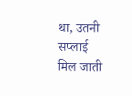था, उतनी सप्लाई मिल जाती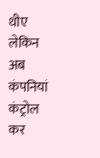थीए लेकिन अब कंपनियां कंट्रोल कर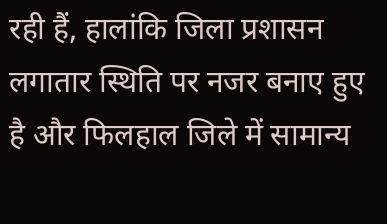रही हैं, हालांकि जिला प्रशासन लगातार स्थिति पर नजर बनाए हुए है और फिलहाल जिले में सामान्य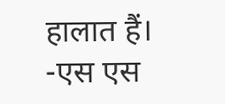हालात हैं।
-एस एस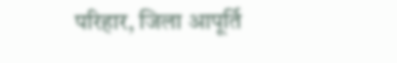परिहार, जिला आपूर्ति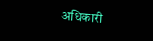अधिकारी